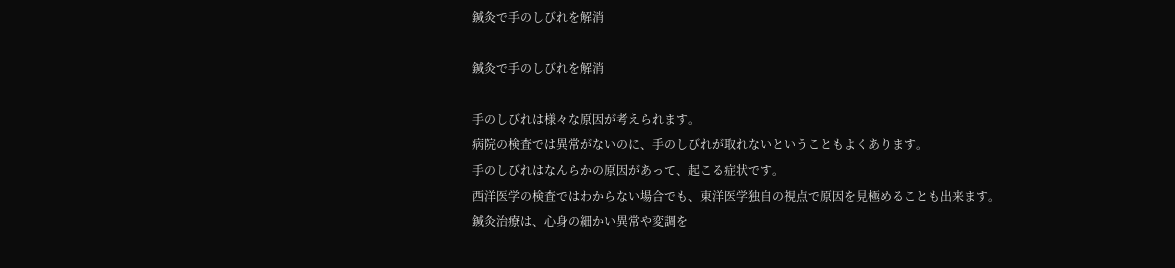鍼灸で手のしびれを解消

鍼灸で手のしびれを解消

手のしびれは様々な原因が考えられます。
病院の検査では異常がないのに、手のしびれが取れないということもよくあります。
手のしびれはなんらかの原因があって、起こる症状です。
西洋医学の検査ではわからない場合でも、東洋医学独自の視点で原因を見極めることも出来ます。
鍼灸治療は、心身の細かい異常や変調を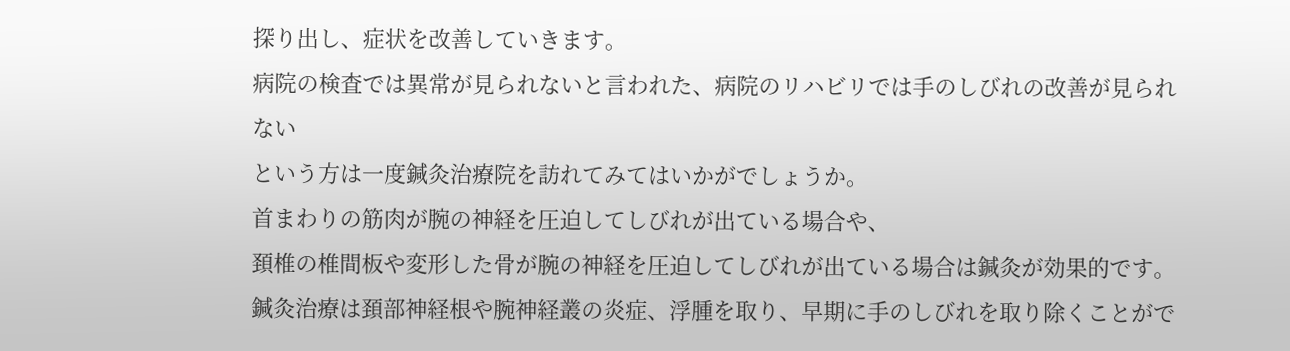探り出し、症状を改善していきます。
病院の検査では異常が見られないと言われた、病院のリハビリでは手のしびれの改善が見られない
という方は一度鍼灸治療院を訪れてみてはいかがでしょうか。
首まわりの筋肉が腕の神経を圧迫してしびれが出ている場合や、
頚椎の椎間板や変形した骨が腕の神経を圧迫してしびれが出ている場合は鍼灸が効果的です。
鍼灸治療は頚部神経根や腕神経叢の炎症、浮腫を取り、早期に手のしびれを取り除くことがで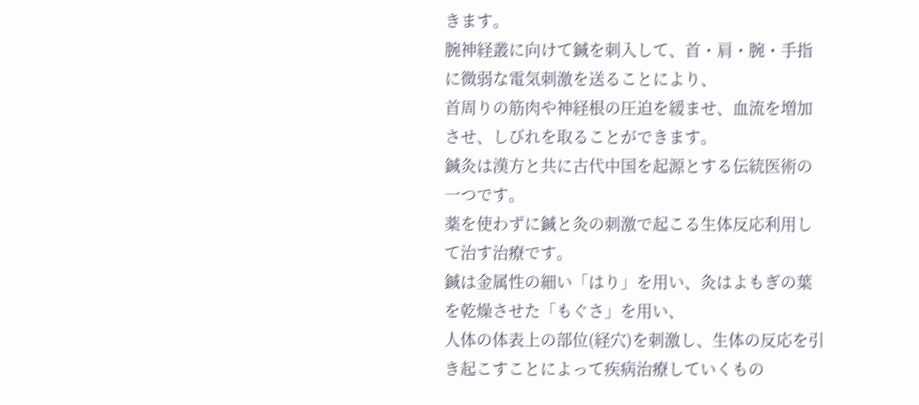きます。
腕神経叢に向けて鍼を刺入して、首・肩・腕・手指に微弱な電気刺激を送ることにより、
首周りの筋肉や神経根の圧迫を緩ませ、血流を増加させ、しびれを取ることができます。
鍼灸は漢方と共に古代中国を起源とする伝統医術の一つです。
薬を使わずに鍼と灸の刺激で起こる生体反応利用して治す治療です。
鍼は金属性の細い「はり」を用い、灸はよもぎの葉を乾燥させた「もぐさ」を用い、
人体の体表上の部位(経穴)を刺激し、生体の反応を引き起こすことによって疾病治療していくもの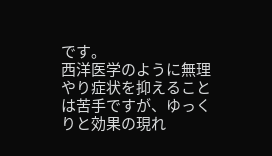です。
西洋医学のように無理やり症状を抑えることは苦手ですが、ゆっくりと効果の現れ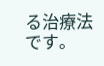る治療法です。